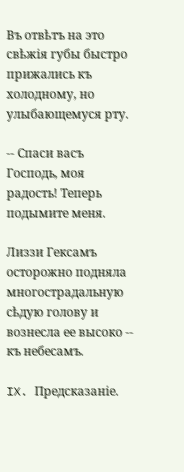Въ отвѣтъ на это свѣжія губы быстро прижались къ холодному, но улыбающемуся рту.

-- Спаси васъ Господь, моя радость! Теперь подымите меня.

Лиззи Гексамъ осторожно подняла многострадальную сѣдую голову и вознесла ее высоко -- къ небесамъ.

IX. Предсказаніе.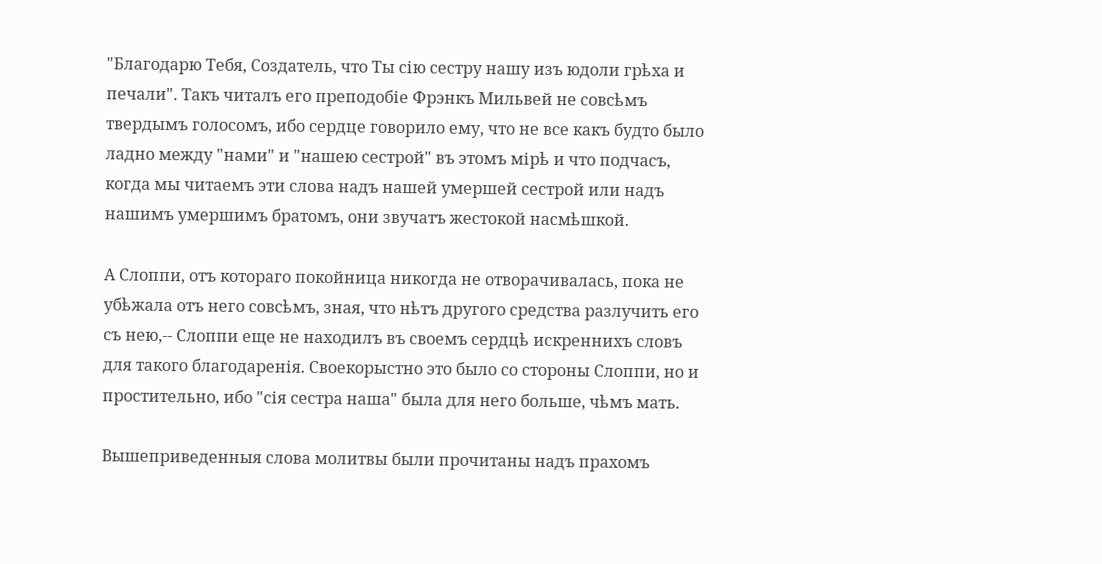"Благодарю Тебя, Создатель, что Ты сію сестру нашу изъ юдоли грѣха и печали". Такъ читалъ его преподобіе Фрэнкъ Мильвей не совсѣмъ твердымъ голосомъ, ибо сердце говорило ему, что не все какъ будто было ладно между "нами" и "нашею сестрой" въ этомъ мірѣ и что подчасъ, когда мы читаемъ эти слова надъ нашей умершей сестрой или надъ нашимъ умершимъ братомъ, они звучатъ жестокой насмѣшкой.

А Слоппи, отъ котораго покойница никогда не отворачивалась, пока не убѣжала отъ него совсѣмъ, зная, что нѣтъ другого средства разлучить его съ нею,-- Слоппи еще не находилъ въ своемъ сердцѣ искреннихъ словъ для такого благодаренія. Своекорыстно это было со стороны Слоппи, но и простительно, ибо "сія сестра наша" была для него больше, чѣмъ мать.

Вышеприведенныя слова молитвы были прочитаны надъ прахомъ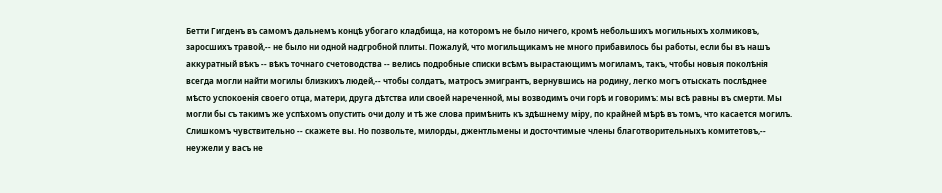Бетти Гигденъ въ самомъ дальнемъ концѣ убогаго кладбища, на которомъ не было ничего, кромѣ небольшихъ могильныхъ холмиковъ, заросшихъ травой,-- не было ни одной надгробной плиты. Пожалуй, что могильщикамъ не много прибавилось бы работы, если бы въ нашъ аккуратный вѣкъ -- вѣкъ точнаго счетоводства -- велись подробные списки всѣмъ вырастающимъ могиламъ, такъ, чтобы новыя поколѣнія всегда могли найти могилы близкихъ людей,-- чтобы солдатъ, матросъ эмигрантъ, вернувшись на родину, легко могъ отыскать послѣднее мѣсто успокоенія своего отца, матери, друга дѣтства или своей нареченной, мы возводимъ очи горѣ и говоримъ: мы всѣ равны въ смерти. Мы могли бы съ такимъ же успѣхомъ опустить очи долу и тѣ же слова примѣнить къ здѣшнему міру, по крайней мѣрѣ въ томъ, что касается могилъ. Слишкомъ чувствительно -- скажете вы. Но позвольте, милорды, джентльмены и досточтимые члены благотворительныхъ комитетовъ,-- неужели у васъ не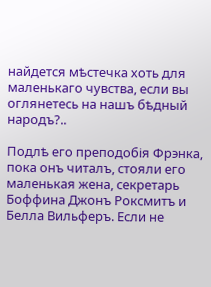найдется мѣстечка хоть для маленькаго чувства, если вы оглянетесь на нашъ бѣдный народъ?..

Подлѣ его преподобія Фрэнка, пока онъ читалъ, стояли его маленькая жена, секретарь Боффина Джонъ Роксмитъ и Белла Вильферъ. Если не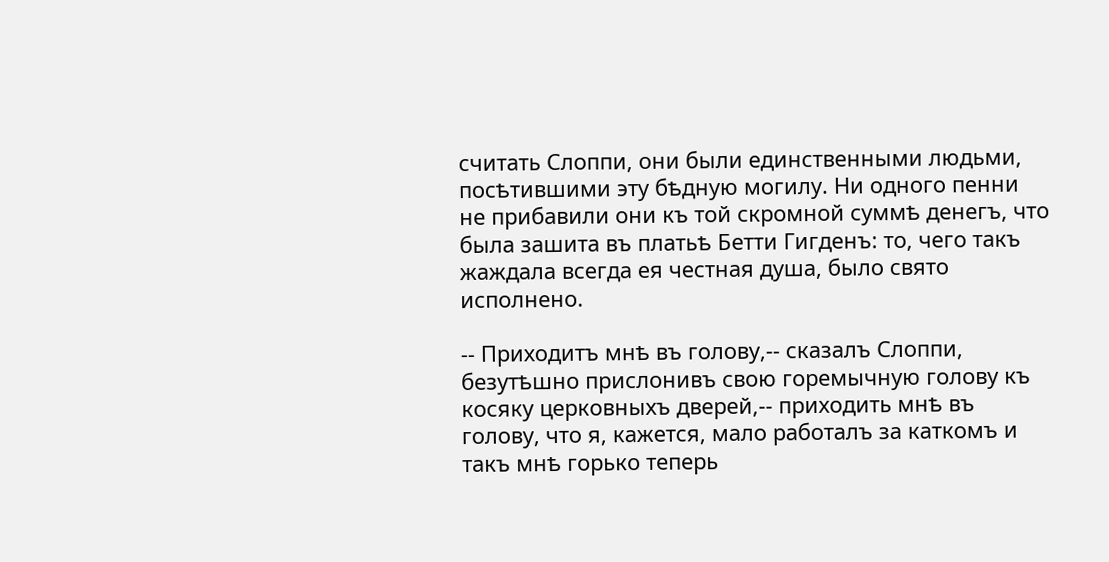считать Слоппи, они были единственными людьми, посѣтившими эту бѣдную могилу. Ни одного пенни не прибавили они къ той скромной суммѣ денегъ, что была зашита въ платьѣ Бетти Гигденъ: то, чего такъ жаждала всегда ея честная душа, было свято исполнено.

-- Приходитъ мнѣ въ голову,-- сказалъ Слоппи, безутѣшно прислонивъ свою горемычную голову къ косяку церковныхъ дверей,-- приходить мнѣ въ голову, что я, кажется, мало работалъ за каткомъ и такъ мнѣ горько теперь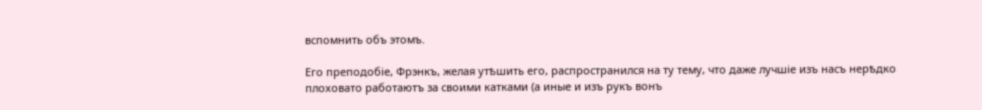вспомнить объ этомъ.

Его преподобіе, Фрэнкъ, желая утѣшить его, распространился на ту тему, что даже лучшіе изъ насъ нерѣдко плоховато работаютъ за своими катками (а иные и изъ рукъ вонъ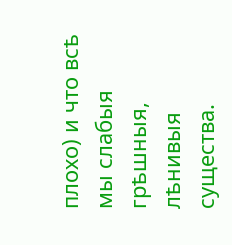плохо) и что всѣ мы слабыя грѣшныя, лѣнивыя существа.